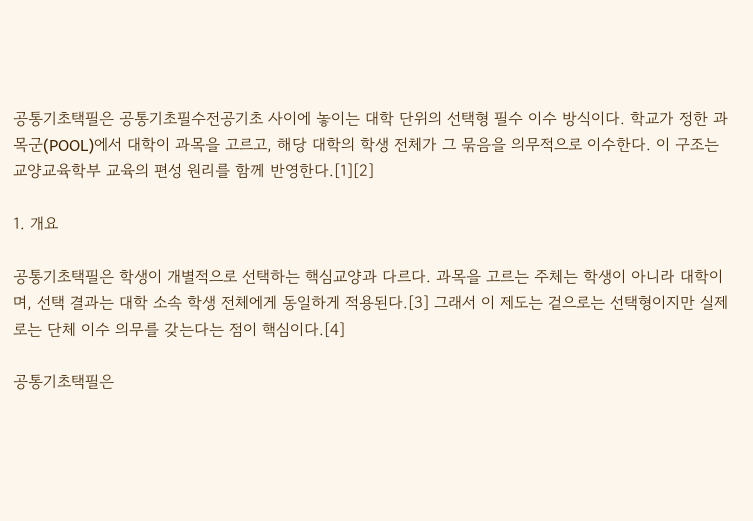공통기초택필은 공통기초필수전공기초 사이에 놓이는 대학 단위의 선택형 필수 이수 방식이다. 학교가 정한 과목군(POOL)에서 대학이 과목을 고르고, 해당 대학의 학생 전체가 그 묶음을 의무적으로 이수한다. 이 구조는 교양교육학부 교육의 편성 원리를 함께 반영한다.[1][2]

1. 개요

공통기초택필은 학생이 개별적으로 선택하는 핵심교양과 다르다. 과목을 고르는 주체는 학생이 아니라 대학이며, 선택 결과는 대학 소속 학생 전체에게 동일하게 적용된다.[3] 그래서 이 제도는 겉으로는 선택형이지만 실제로는 단체 이수 의무를 갖는다는 점이 핵심이다.[4]

공통기초택필은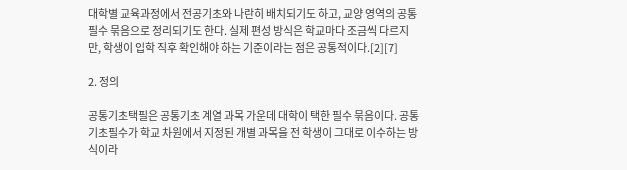대학별 교육과정에서 전공기초와 나란히 배치되기도 하고, 교양 영역의 공통 필수 묶음으로 정리되기도 한다. 실제 편성 방식은 학교마다 조금씩 다르지만, 학생이 입학 직후 확인해야 하는 기준이라는 점은 공통적이다.[2][7]

2. 정의

공통기초택필은 공통기초 계열 과목 가운데 대학이 택한 필수 묶음이다. 공통기초필수가 학교 차원에서 지정된 개별 과목을 전 학생이 그대로 이수하는 방식이라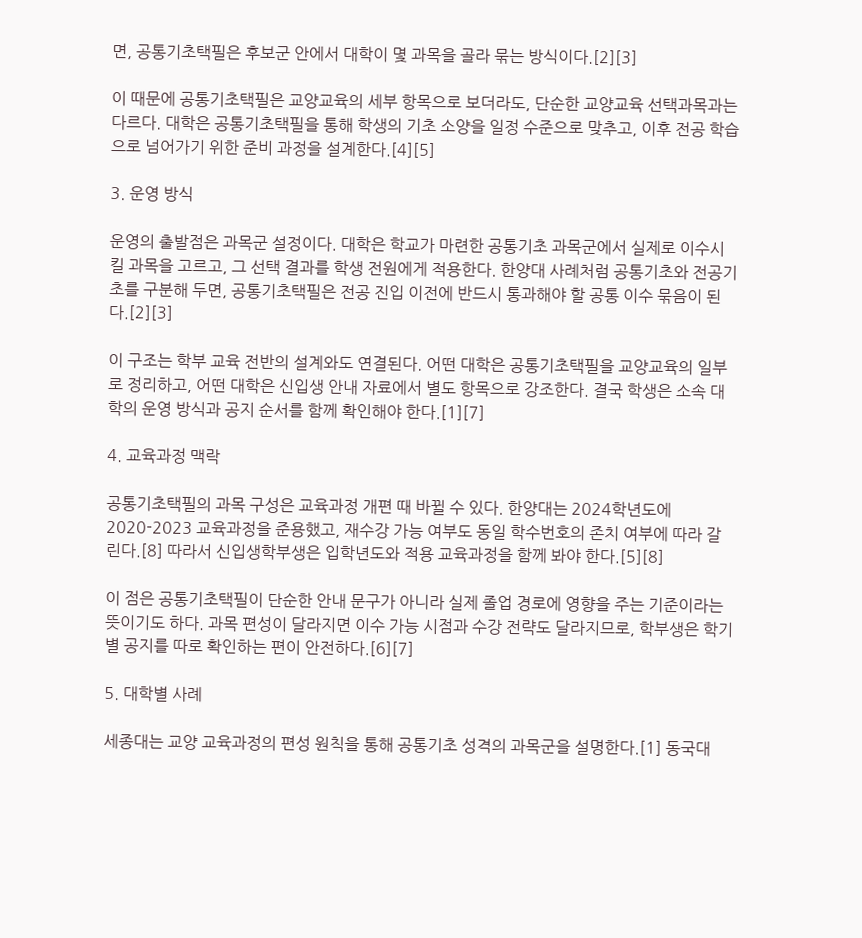면, 공통기초택필은 후보군 안에서 대학이 몇 과목을 골라 묶는 방식이다.[2][3]

이 때문에 공통기초택필은 교양교육의 세부 항목으로 보더라도, 단순한 교양교육 선택과목과는 다르다. 대학은 공통기초택필을 통해 학생의 기초 소양을 일정 수준으로 맞추고, 이후 전공 학습으로 넘어가기 위한 준비 과정을 설계한다.[4][5]

3. 운영 방식

운영의 출발점은 과목군 설정이다. 대학은 학교가 마련한 공통기초 과목군에서 실제로 이수시킬 과목을 고르고, 그 선택 결과를 학생 전원에게 적용한다. 한양대 사례처럼 공통기초와 전공기초를 구분해 두면, 공통기초택필은 전공 진입 이전에 반드시 통과해야 할 공통 이수 묶음이 된다.[2][3]

이 구조는 학부 교육 전반의 설계와도 연결된다. 어떤 대학은 공통기초택필을 교양교육의 일부로 정리하고, 어떤 대학은 신입생 안내 자료에서 별도 항목으로 강조한다. 결국 학생은 소속 대학의 운영 방식과 공지 순서를 함께 확인해야 한다.[1][7]

4. 교육과정 맥락

공통기초택필의 과목 구성은 교육과정 개편 때 바뀔 수 있다. 한양대는 2024학년도에 2020-2023 교육과정을 준용했고, 재수강 가능 여부도 동일 학수번호의 존치 여부에 따라 갈린다.[8] 따라서 신입생학부생은 입학년도와 적용 교육과정을 함께 봐야 한다.[5][8]

이 점은 공통기초택필이 단순한 안내 문구가 아니라 실제 졸업 경로에 영향을 주는 기준이라는 뜻이기도 하다. 과목 편성이 달라지면 이수 가능 시점과 수강 전략도 달라지므로, 학부생은 학기별 공지를 따로 확인하는 편이 안전하다.[6][7]

5. 대학별 사례

세종대는 교양 교육과정의 편성 원칙을 통해 공통기초 성격의 과목군을 설명한다.[1] 동국대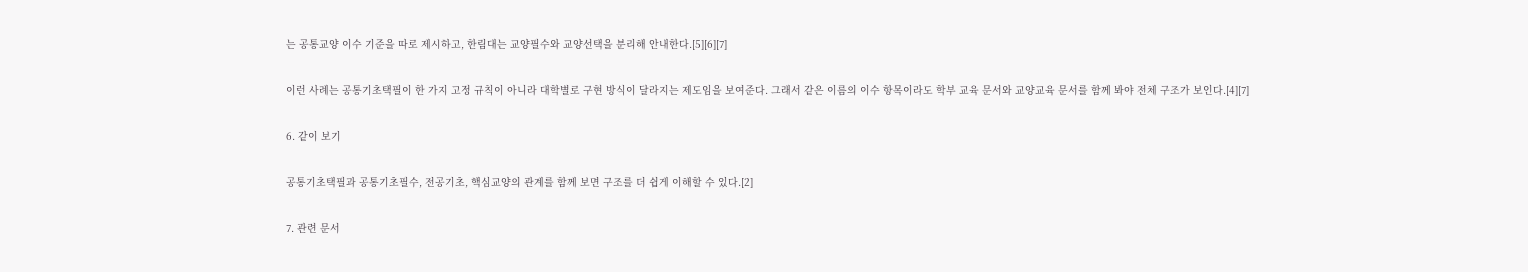는 공통교양 이수 기준을 따로 제시하고, 한림대는 교양필수와 교양선택을 분리해 안내한다.[5][6][7]

이런 사례는 공통기초택필이 한 가지 고정 규칙이 아니라 대학별로 구현 방식이 달라지는 제도임을 보여준다. 그래서 같은 이름의 이수 항목이라도 학부 교육 문서와 교양교육 문서를 함께 봐야 전체 구조가 보인다.[4][7]

6. 같이 보기

공통기초택필과 공통기초필수, 전공기초, 핵심교양의 관계를 함께 보면 구조를 더 쉽게 이해할 수 있다.[2]

7. 관련 문서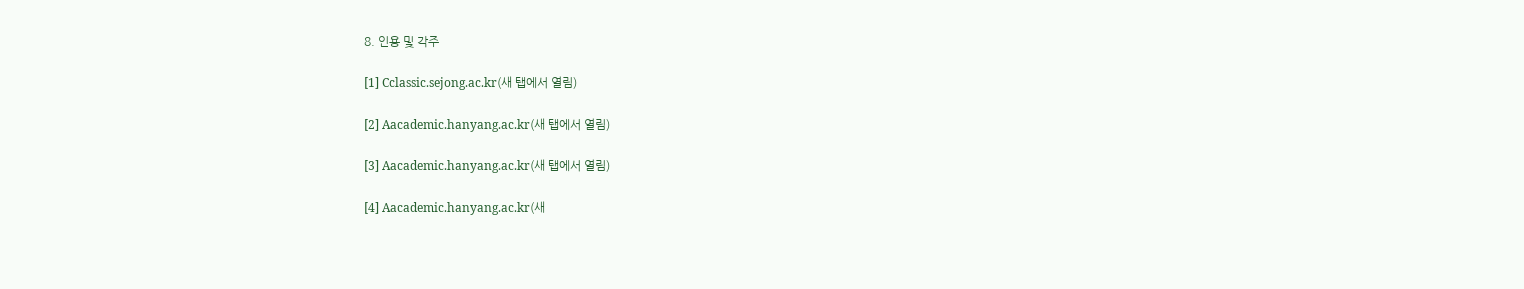8. 인용 및 각주

[1] Cclassic.sejong.ac.kr(새 탭에서 열림)

[2] Aacademic.hanyang.ac.kr(새 탭에서 열림)

[3] Aacademic.hanyang.ac.kr(새 탭에서 열림)

[4] Aacademic.hanyang.ac.kr(새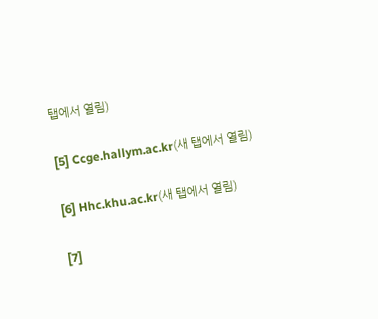탭에서 열림)

[5] Ccge.hallym.ac.kr(새 탭에서 열림)

[6] Hhc.khu.ac.kr(새 탭에서 열림)

[7]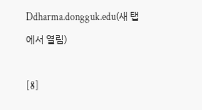Ddharma.dongguk.edu(새 탭에서 열림)

[8]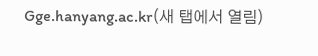Gge.hanyang.ac.kr(새 탭에서 열림)